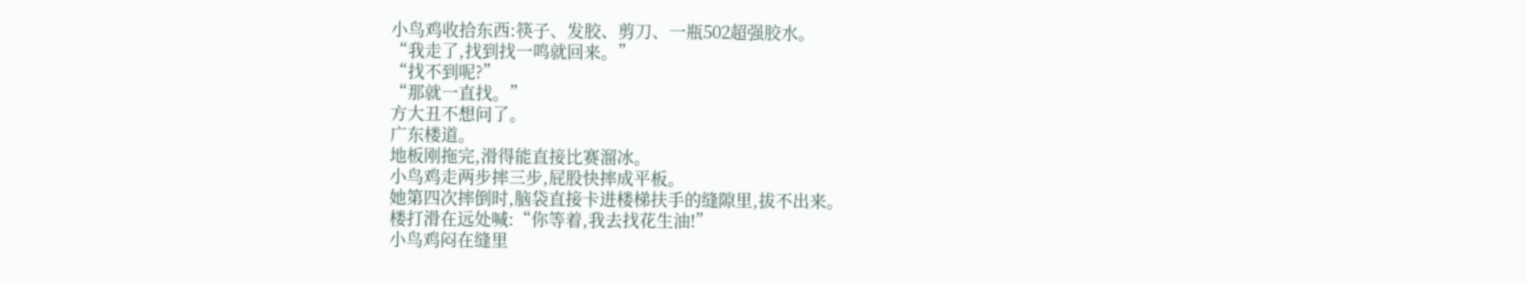小鸟鸡收拾东西:筷子、发胶、剪刀、一瓶502超强胶水。
“我走了,找到找一鸣就回来。”
“找不到呢?”
“那就一直找。”
方大丑不想问了。
广东楼道。
地板刚拖完,滑得能直接比赛溜冰。
小鸟鸡走两步摔三步,屁股快摔成平板。
她第四次摔倒时,脑袋直接卡进楼梯扶手的缝隙里,拔不出来。
楼打滑在远处喊:“你等着,我去找花生油!”
小鸟鸡闷在缝里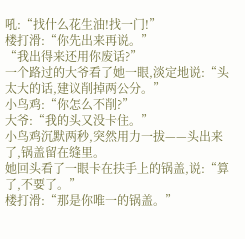吼:“找什么花生油!找一门!”
楼打滑:“你先出来再说。”
“我出得来还用你废话?”
一个路过的大爷看了她一眼,淡定地说:“头太大的话,建议削掉两公分。”
小鸟鸡:“你怎么不削?”
大爷:“我的头又没卡住。”
小鸟鸡沉默两秒,突然用力一拔——头出来了,锅盖留在缝里。
她回头看了一眼卡在扶手上的锅盖,说:“算了,不要了。”
楼打滑:“那是你唯一的锅盖。”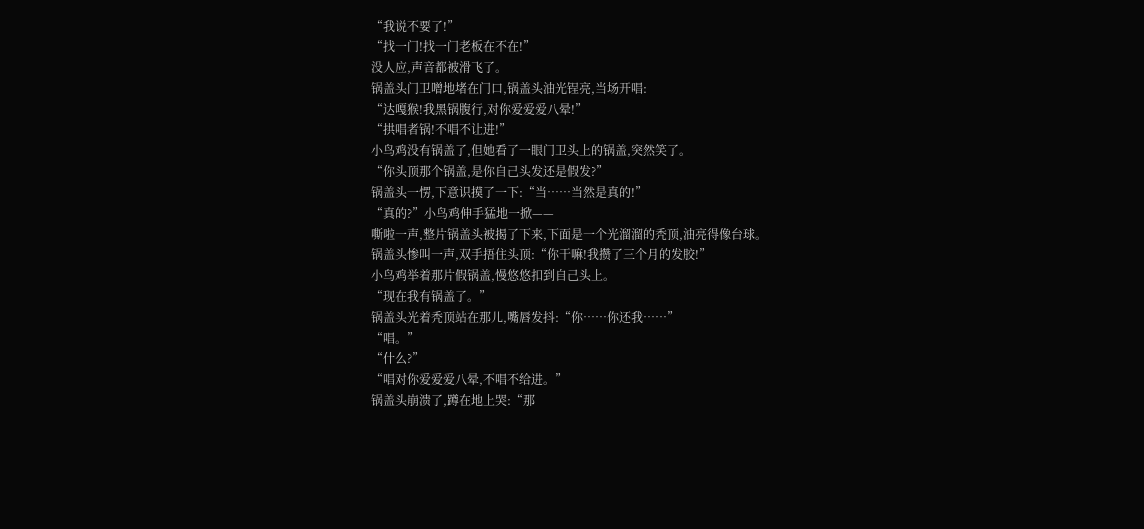“我说不要了!”
“找一门!找一门老板在不在!”
没人应,声音都被滑飞了。
锅盖头门卫噌地堵在门口,锅盖头油光锃亮,当场开唱:
“达嘎猴!我黑锅腹行,对你爱爱爱八晕!”
“拱唱者锅!不唱不让进!”
小鸟鸡没有锅盖了,但她看了一眼门卫头上的锅盖,突然笑了。
“你头顶那个锅盖,是你自己头发还是假发?”
锅盖头一愣,下意识摸了一下:“当……当然是真的!”
“真的?”小鸟鸡伸手猛地一掀——
嘶啦一声,整片锅盖头被揭了下来,下面是一个光溜溜的秃顶,油亮得像台球。
锅盖头惨叫一声,双手捂住头顶:“你干嘛!我攒了三个月的发胶!”
小鸟鸡举着那片假锅盖,慢悠悠扣到自己头上。
“现在我有锅盖了。”
锅盖头光着秃顶站在那儿,嘴唇发抖:“你……你还我……”
“唱。”
“什么?”
“唱对你爱爱爱八晕,不唱不给进。”
锅盖头崩溃了,蹲在地上哭:“那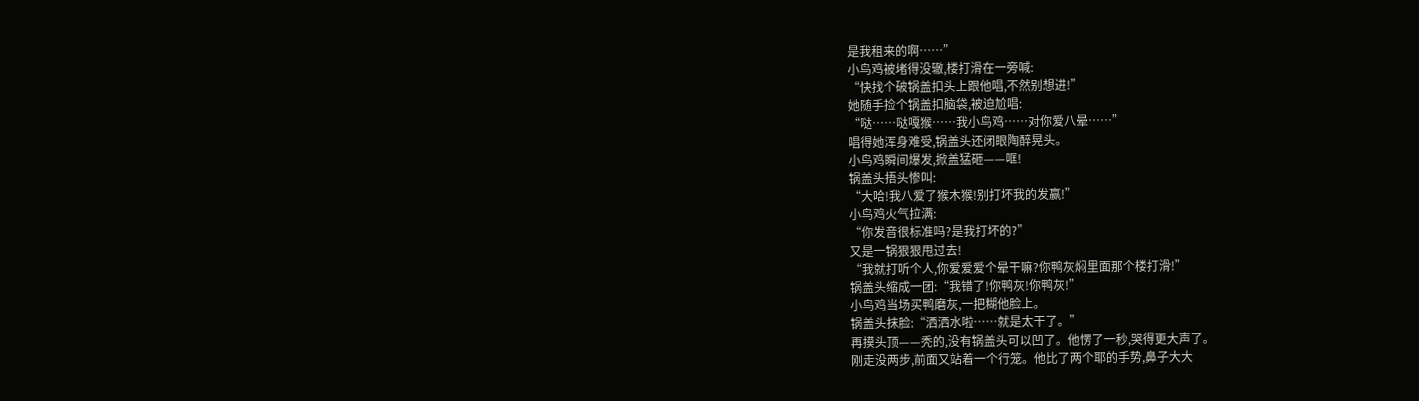是我租来的啊……”
小鸟鸡被堵得没辙,楼打滑在一旁喊:
“快找个破锅盖扣头上跟他唱,不然别想进!”
她随手捡个锅盖扣脑袋,被迫尬唱:
“哒……哒嘎猴……我小鸟鸡……对你爱八晕……”
唱得她浑身难受,锅盖头还闭眼陶醉晃头。
小鸟鸡瞬间爆发,掀盖猛砸——哐!
锅盖头捂头惨叫:
“大哈!我八爱了猴木猴!别打坏我的发赢!”
小鸟鸡火气拉满:
“你发音很标准吗?是我打坏的?”
又是一锅狠狠甩过去!
“我就打听个人,你爱爱爱个晕干嘛?你鸭灰焖里面那个楼打滑!”
锅盖头缩成一团:“我错了!你鸭灰!你鸭灰!”
小鸟鸡当场买鸭磨灰,一把糊他脸上。
锅盖头抹脸:“洒洒水啦……就是太干了。”
再摸头顶——秃的,没有锅盖头可以凹了。他愣了一秒,哭得更大声了。
刚走没两步,前面又站着一个行笼。他比了两个耶的手势,鼻子大大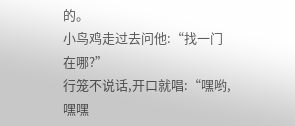的。
小鸟鸡走过去问他:“找一门在哪?”
行笼不说话,开口就唱:“嘿哟,嘿嘿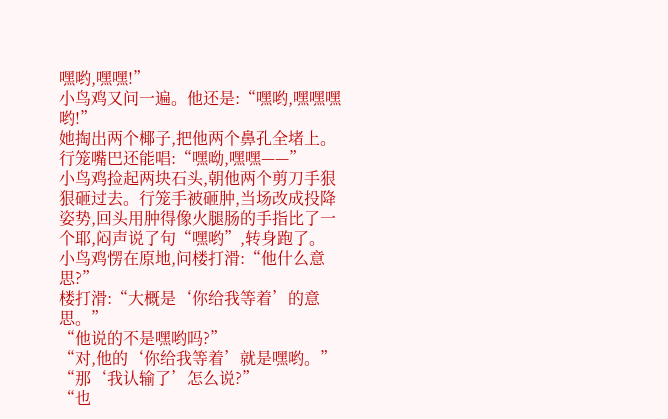嘿哟,嘿嘿!”
小鸟鸡又问一遍。他还是:“嘿哟,嘿嘿嘿哟!”
她掏出两个椰子,把他两个鼻孔全堵上。行笼嘴巴还能唱:“嘿呦,嘿嘿——”
小鸟鸡捡起两块石头,朝他两个剪刀手狠狠砸过去。行笼手被砸肿,当场改成投降姿势,回头用肿得像火腿肠的手指比了一个耶,闷声说了句“嘿哟”,转身跑了。
小鸟鸡愣在原地,问楼打滑:“他什么意思?”
楼打滑:“大概是‘你给我等着’的意思。”
“他说的不是嘿哟吗?”
“对,他的‘你给我等着’就是嘿哟。”
“那‘我认输了’怎么说?”
“也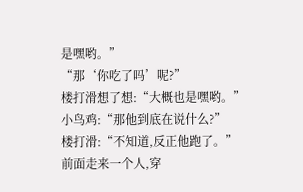是嘿哟。”
“那‘你吃了吗’呢?”
楼打滑想了想:“大概也是嘿哟。”
小鸟鸡:“那他到底在说什么?”
楼打滑:“不知道,反正他跑了。”
前面走来一个人,穿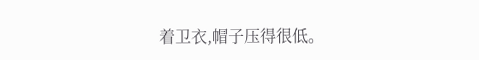着卫衣,帽子压得很低。